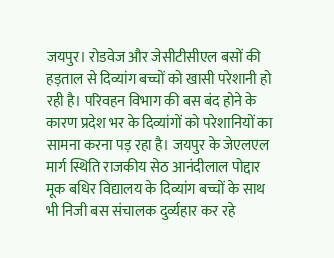जयपुर। रोडवेज और जेसीटीसीएल बसों की हड़ताल से दिव्यांग बच्चों को खासी परेशानी हो रही है। परिवहन विभाग की बस बंद होने के कारण प्रदेश भर के दिव्यांगों को परेशानियों का सामना करना पड़ रहा है। जयपुर के जेएलएल मार्ग स्थिति राजकीय सेठ आनंदीलाल पोद्दार मूक बधिर विद्यालय के दिव्यांग बच्चों के साथ भी निजी बस संचालक दुर्व्यहार कर रहे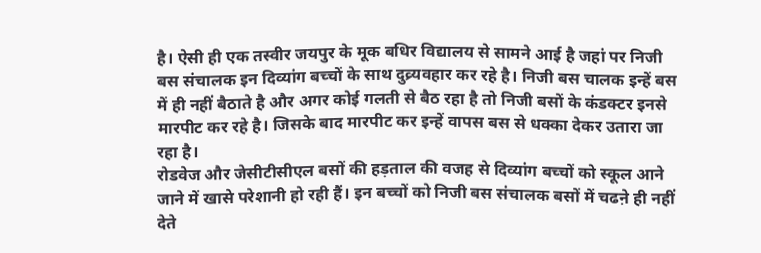है। ऐसी ही एक तस्वीर जयपुर के मूक बधिर विद्यालय से सामने आई है जहां पर निजी बस संचालक इन दिव्यांग बच्चों के साथ दुव्र्यवहार कर रहे है। निजी बस चालक इन्हें बस में ही नहीं बैठाते है और अगर कोई गलती से बैठ रहा है तो निजी बसों के कंडक्टर इनसे मारपीट कर रहे है। जिसके बाद मारपीट कर इन्हें वापस बस से धक्का देकर उतारा जा रहा है।
रोडवेज और जेसीटीसीएल बसों की हड़ताल की वजह से दिव्यांग बच्चों को स्कूल आने जाने में खासे परेशानी हो रही हैं। इन बच्चों को निजी बस संचालक बसों में चढऩे ही नहीं देते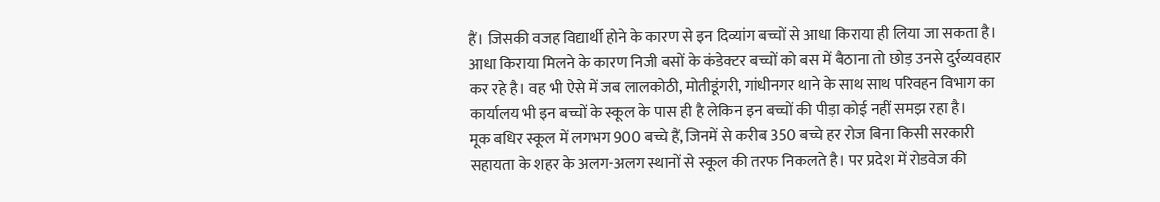हैं। जिसकी वजह विद्यार्थी होने के कारण से इन दिव्यांग बच्चों से आधा किराया ही लिया जा सकता है। आधा किराया मिलने के कारण निजी बसों के कंडेक्टर बच्चों को बस में बैठाना तो छोड़ उनसे दुर्रव्यवहार कर रहे है। वह भी ऐसे में जब लालकोठी, मोतीडूंगरी, गांधीनगर थाने के साथ साथ परिवहन विभाग का कार्यालय भी इन बच्चों के स्कूल के पास ही है लेकिन इन बच्चों की पीड़ा कोई नहीं समझ रहा है।
मूक बधिर स्कूल में लगभग 900 बच्चे हैं, जिनमें से करीब 350 बच्चे हर रोज बिना किसी सरकारी सहायता के शहर के अलग-अलग स्थानों से स्कूल की तरफ निकलते है। पर प्रदेश में रोडवेज की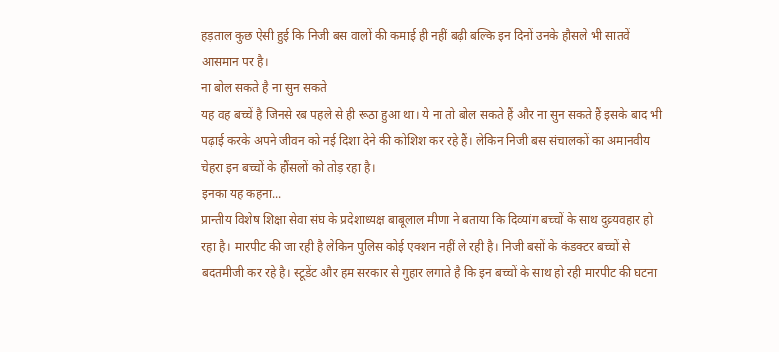हड़ताल कुछ ऐसी हुई कि निजी बस वालों की कमाई ही नहीं बढ़ी बल्कि इन दिनों उनके हौसले भी सातवें आसमान पर है।
ना बोल सकते है ना सुन सकते
यह वह बच्चें है जिनसे रब पहले से ही रूठा हुआ था। ये ना तो बोल सकते हैं और ना सुन सकते हैं इसके बाद भी पढ़ाई करके अपने जीवन को नई दिशा देने की कोशिश कर रहे हैं। लेकिन निजी बस संचालकों का अमानवीय चेहरा इन बच्चों के हौंसलों को तोड़ रहा है।
इनका यह कहना...
प्रान्तीय विशेष शिक्षा सेवा संघ के प्रदेशाध्यक्ष बाबूलाल मीणा ने बताया कि दिव्यांग बच्चों के साथ दुव्र्यवहार हो रहा है। मारपीट की जा रही है लेकिन पुलिस कोई एक्शन नहीं ले रही है। निजी बसों के कंडक्टर बच्चों से बदतमीजी कर रहे है। स्टूडेंट और हम सरकार से गुहार लगाते है कि इन बच्चों के साथ हो रही मारपीट की घटना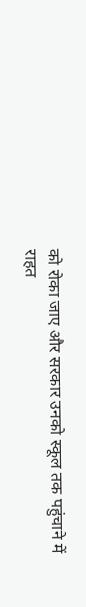को रोका जाए और सरकार उनको स्कूल तक पहुंचाने में राहत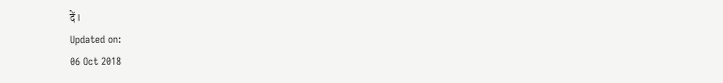दें।
Updated on:
06 Oct 2018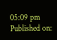05:09 pm
Published on: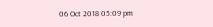06 Oct 2018 05:09 pm